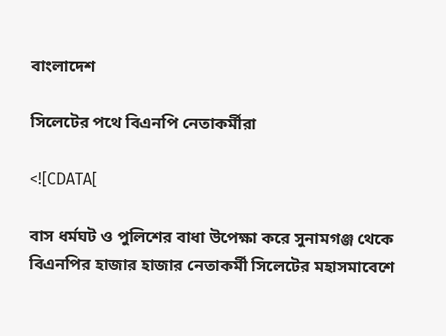বাংলাদেশ

সিলেটের পথে বিএনপি নেতাকর্মীরা

<![CDATA[

বাস ধর্মঘট ও পুলিশের বাধা উপেক্ষা করে সুনামগঞ্জ থেকে বিএনপির হাজার হাজার নেতাকর্মী সিলেটের মহাসমাবেশে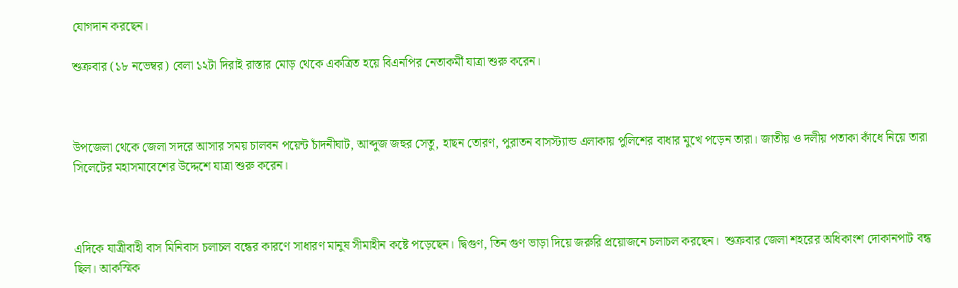যোগদান করছেন।

শুক্রবার (১৮ নভেম্বর) বেলা ১২টা দিরাই রাস্তার মোড় থেকে একত্রিত হয়ে বিএনপির নেতাকর্মী যাত্রা শুরু করেন।



উপজেলা থেকে জেলা সদরে আসার সময় চালবন পয়েন্ট চাঁদনীঘাট, আব্দুজ জহুর সেতু, হাছন তোরণ, পুরাতন বাসস্ট্যান্ড এলাকায় পুলিশের বাধার মুখে পড়েন তারা। জাতীয় ও দলীয় পতাকা কাঁধে নিয়ে তারা সিলেটের মহাসমাবেশের উদ্দেশে যাত্রা শুরু করেন।



এদিকে যাত্রীবাহী বাস মিনিবাস চলাচল বন্ধের কারণে সাধারণ মানুষ সীমাহীন কষ্টে পড়েছেন। দ্বিগুণ, তিন গুণ ভাড়া দিয়ে জরুরি প্রয়োজনে চলাচল করছেন।  শুক্রবার জেলা শহরের অধিকাংশ দোকানপাট বন্ধ ছিল। আকস্মিক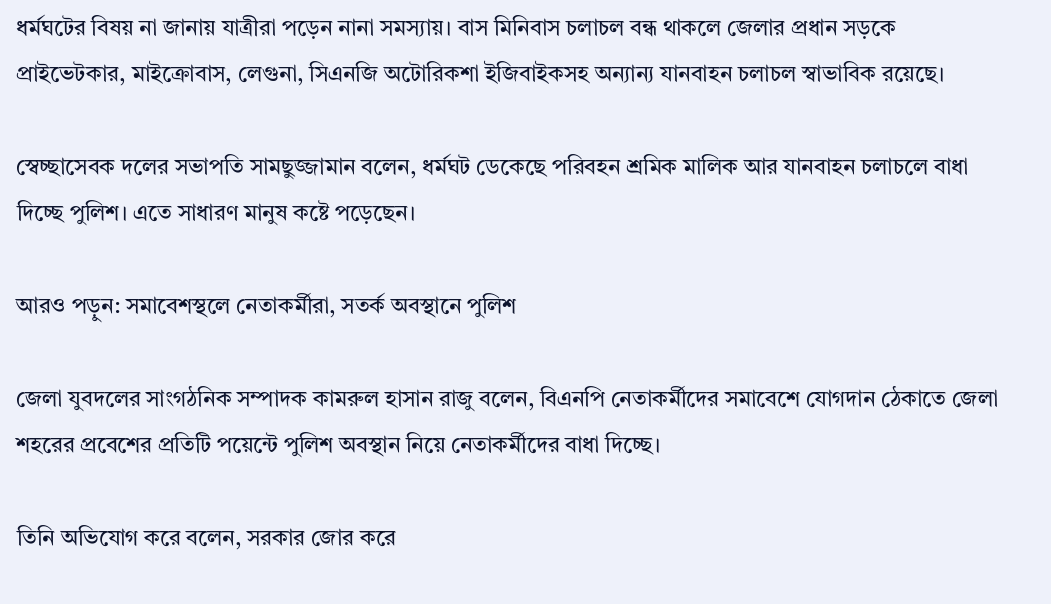ধর্মঘটের বিষয় না জানায় যাত্রীরা পড়েন নানা সমস্যায়। বাস মিনিবাস চলাচল বন্ধ থাকলে জেলার প্রধান সড়কে প্রাইভেটকার, মাইক্রোবাস, লেগুনা, সিএনজি অটোরিকশা ইজিবাইকসহ অন্যান্য যানবাহন চলাচল স্বাভাবিক রয়েছে।

স্বেচ্ছাসেবক দলের সভাপতি সামছুজ্জামান বলেন, ধর্মঘট ডেকেছে পরিবহন শ্রমিক মালিক আর যানবাহন চলাচলে বাধা দিচ্ছে পুলিশ। এতে সাধারণ মানুষ কষ্টে পড়েছেন।

আরও পড়ুন: সমাবেশস্থলে নেতাকর্মীরা, সতর্ক অবস্থানে পুলিশ

জেলা যুবদলের সাংগঠনিক সম্পাদক কামরুল হাসান রাজু বলেন, বিএনপি নেতাকর্মীদের সমাবেশে যোগদান ঠেকাতে জেলা শহরের প্রবেশের প্রতিটি পয়েন্টে পুলিশ অবস্থান নিয়ে নেতাকর্মীদের বাধা দিচ্ছে।

তিনি অভিযোগ করে বলেন, সরকার জোর করে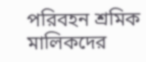পরিবহন শ্রমিক মালিকদের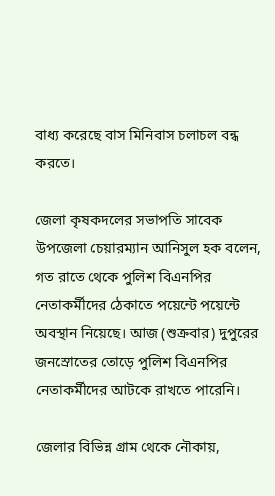বাধ্য করেছে বাস মিনিবাস চলাচল বন্ধ করতে।

জেলা কৃষকদলের সভাপতি সাবেক উপজেলা চেয়ারম্যান আনিসুল হক বলেন, গত রাতে থেকে পুলিশ বিএনপির নেতাকর্মীদের ঠেকাতে পয়েন্টে পয়েন্টে অবস্থান নিয়েছে। আজ (শুক্রবার) দুপুরের জনস্রোতের তোড়ে পুলিশ বিএনপির নেতাকর্মীদের আটকে রাখতে পারেনি।

জেলার বিভিন্ন গ্রাম থেকে নৌকায়,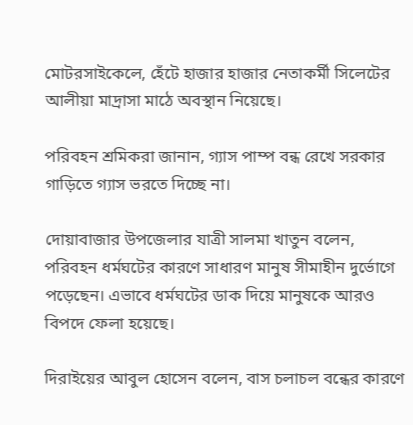মোটরসাইকেলে, হেঁটে হাজার হাজার নেতাকর্মী সিলেটের আলীয়া মাদ্রাসা মাঠে অবস্থান নিয়েছে।

পরিবহন শ্রমিকরা জানান, গ্যাস পাম্প বন্ধ রেখে সরকার গাড়িতে গ্যাস ভরতে দিচ্ছে না।

দোয়াবাজার উপজেলার যাত্রী সালমা খাতুন বলেন, পরিবহন ধর্মঘটের কারণে সাধারণ মানুষ সীমাহীন দুর্ভোগে পড়েছেন। এভাবে ধর্মঘটের ডাক দিয়ে মানুষকে আরও বিপদে ফেলা হয়েছে।

দিরাইয়ের আবুল হোসেন বলেন, বাস চলাচল বন্ধের কারণে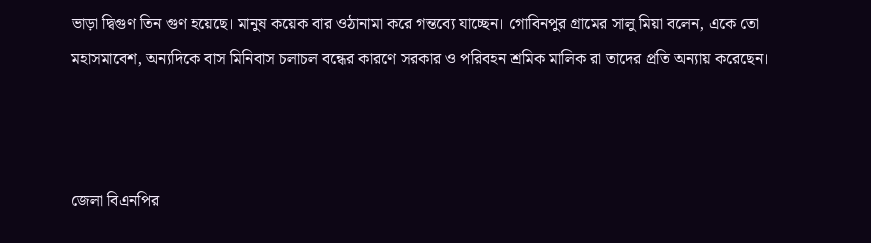ভাড়া দ্বিগুণ তিন গুণ হয়েছে। মানুষ কয়েক বার ওঠানামা করে গন্তব্যে যাচ্ছেন। গোবিনপুর গ্রামের সালু মিয়া বলেন, একে তো মহাসমাবেশ, অন্যদিকে বাস মিনিবাস চলাচল বন্ধের কারণে সরকার ও পরিবহন শ্রমিক মালিক রা তাদের প্রতি অন্যায় করেছেন।



জেলা বিএনপির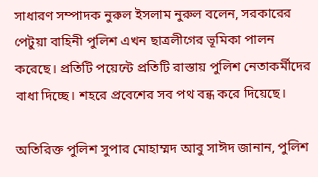সাধারণ সম্পাদক নুরুল ইসলাম নুরুল বলেন, সরকারের পেটুয়া বাহিনী পুলিশ এখন ছাত্রলীগের ভূমিকা পালন করেছে। প্রতিটি পয়েন্টে প্রতিটি রাস্তায় পুলিশ নেতাকর্মীদের বাধা দিচ্ছে। শহরে প্রবেশের সব পথ বন্ধ করে দিয়েছে।

অতিরিক্ত পুলিশ সুপার মোহাম্মদ আবু সাঈদ জানান, পুলিশ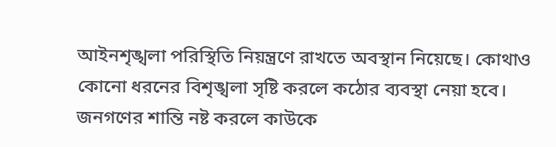আইনশৃঙ্খলা পরিস্থিতি নিয়ন্ত্রণে রাখতে অবস্থান নিয়েছে। কোথাও কোনো ধরনের বিশৃঙ্খলা সৃষ্টি করলে কঠোর ব্যবস্থা নেয়া হবে। জনগণের শান্তি নষ্ট করলে কাউকে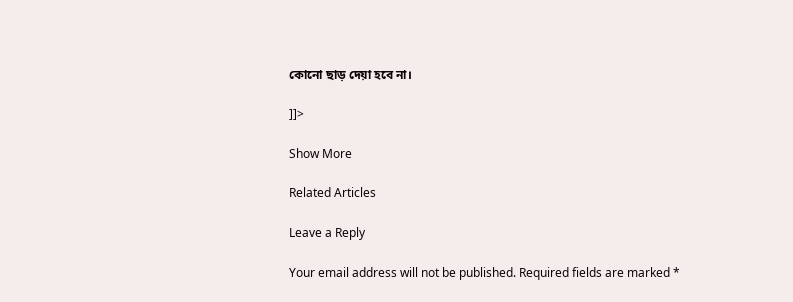কোনো ছাড় দেয়া হবে না।

]]>

Show More

Related Articles

Leave a Reply

Your email address will not be published. Required fields are marked *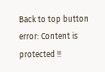Back to top button
error: Content is protected !!